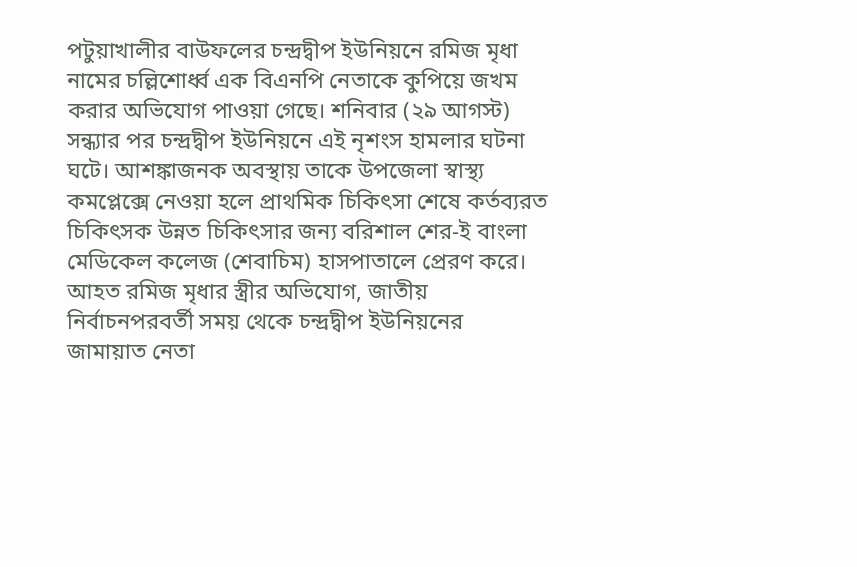পটুয়াখালীর বাউফলের চন্দ্রদ্বীপ ইউনিয়নে রমিজ মৃধা নামের চল্লিশোর্ধ্ব এক বিএনপি নেতাকে কুপিয়ে জখম করার অভিযোগ পাওয়া গেছে। শনিবার (২৯ আগস্ট) সন্ধ্যার পর চন্দ্রদ্বীপ ইউনিয়নে এই নৃশংস হামলার ঘটনা ঘটে। আশঙ্কাজনক অবস্থায় তাকে উপজেলা স্বাস্থ্য কমপ্লেক্সে নেওয়া হলে প্রাথমিক চিকিৎসা শেষে কর্তব্যরত চিকিৎসক উন্নত চিকিৎসার জন্য বরিশাল শের-ই বাংলা মেডিকেল কলেজ (শেবাচিম) হাসপাতালে প্রেরণ করে।
আহত রমিজ মৃধার স্ত্রীর অভিযোগ, জাতীয় নির্বাচনপরবর্তী সময় থেকে চন্দ্রদ্বীপ ইউনিয়নের জামায়াত নেতা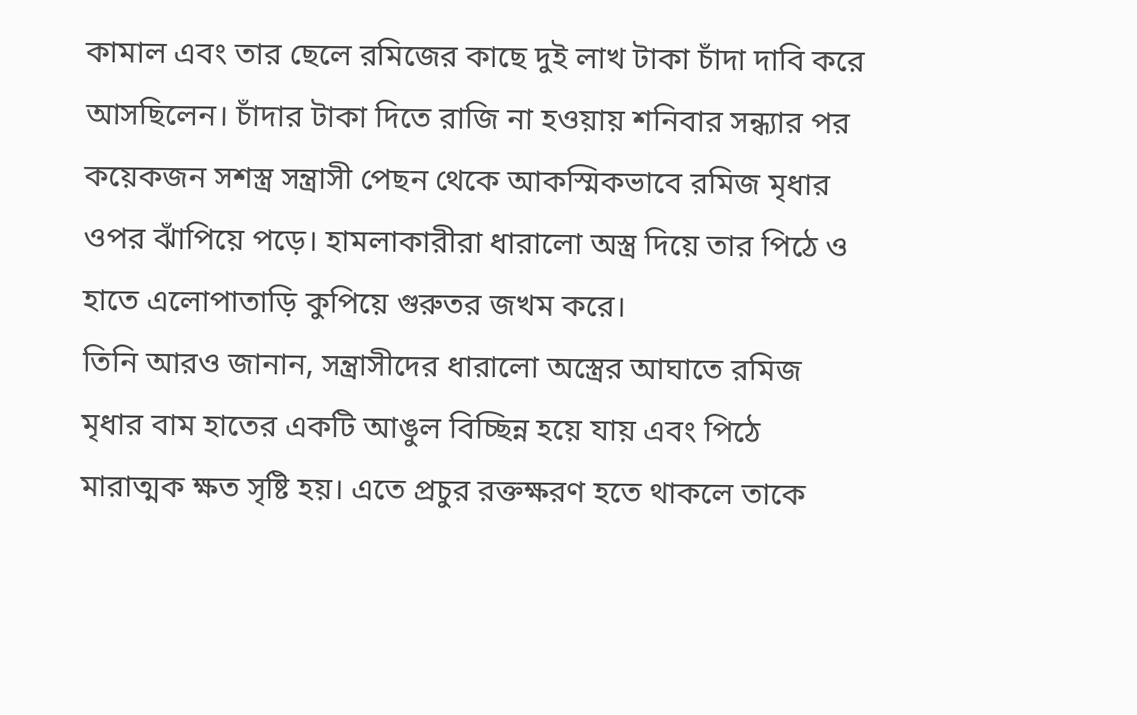কামাল এবং তার ছেলে রমিজের কাছে দুই লাখ টাকা চাঁদা দাবি করে আসছিলেন। চাঁদার টাকা দিতে রাজি না হওয়ায় শনিবার সন্ধ্যার পর কয়েকজন সশস্ত্র সন্ত্রাসী পেছন থেকে আকস্মিকভাবে রমিজ মৃধার ওপর ঝাঁপিয়ে পড়ে। হামলাকারীরা ধারালো অস্ত্র দিয়ে তার পিঠে ও হাতে এলোপাতাড়ি কুপিয়ে গুরুতর জখম করে।
তিনি আরও জানান, সন্ত্রাসীদের ধারালো অস্ত্রের আঘাতে রমিজ মৃধার বাম হাতের একটি আঙুল বিচ্ছিন্ন হয়ে যায় এবং পিঠে মারাত্মক ক্ষত সৃষ্টি হয়। এতে প্রচুর রক্তক্ষরণ হতে থাকলে তাকে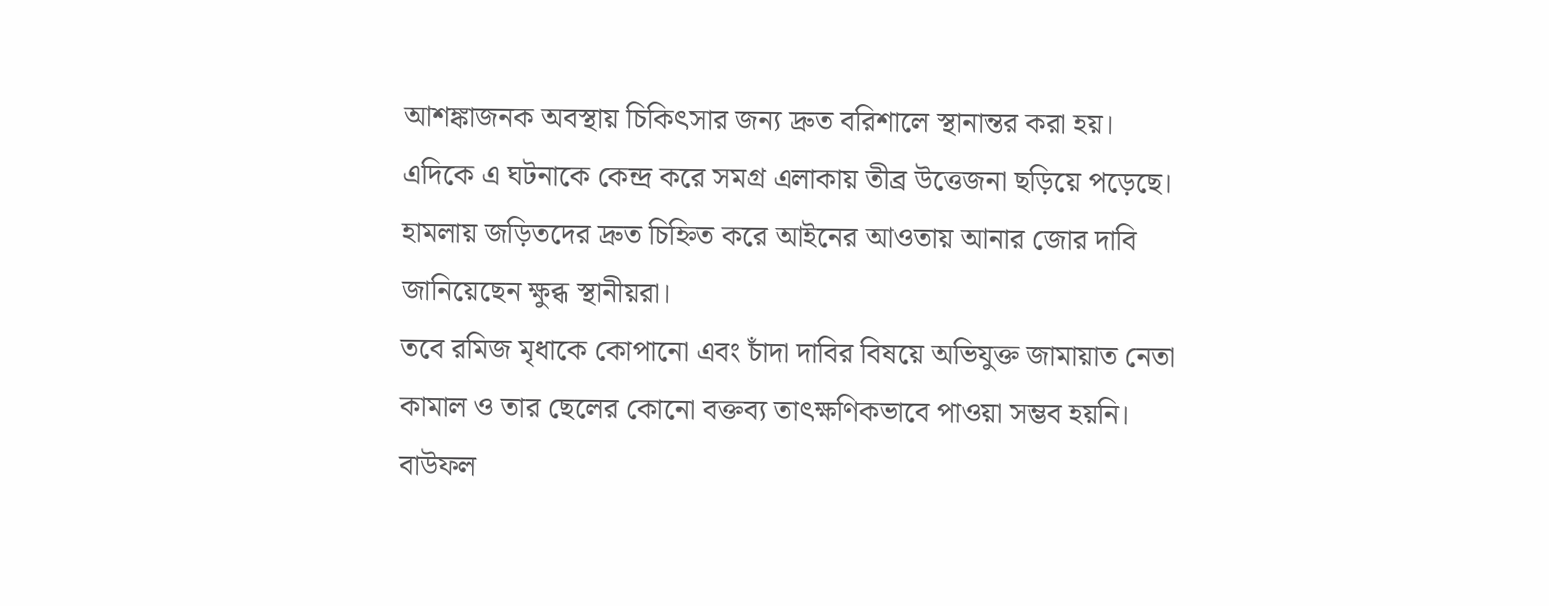আশঙ্কাজনক অবস্থায় চিকিৎসার জন্য দ্রুত বরিশালে স্থানান্তর করা হয়।
এদিকে এ ঘটনাকে কেন্দ্র করে সমগ্র এলাকায় তীব্র উত্তেজনা ছড়িয়ে পড়েছে। হামলায় জড়িতদের দ্রুত চিহ্নিত করে আইনের আওতায় আনার জোর দাবি জানিয়েছেন ক্ষুব্ধ স্থানীয়রা।
তবে রমিজ মৃধাকে কোপানো এবং চাঁদা দাবির বিষয়ে অভিযুক্ত জামায়াত নেতা কামাল ও তার ছেলের কোনো বক্তব্য তাৎক্ষণিকভাবে পাওয়া সম্ভব হয়নি।
বাউফল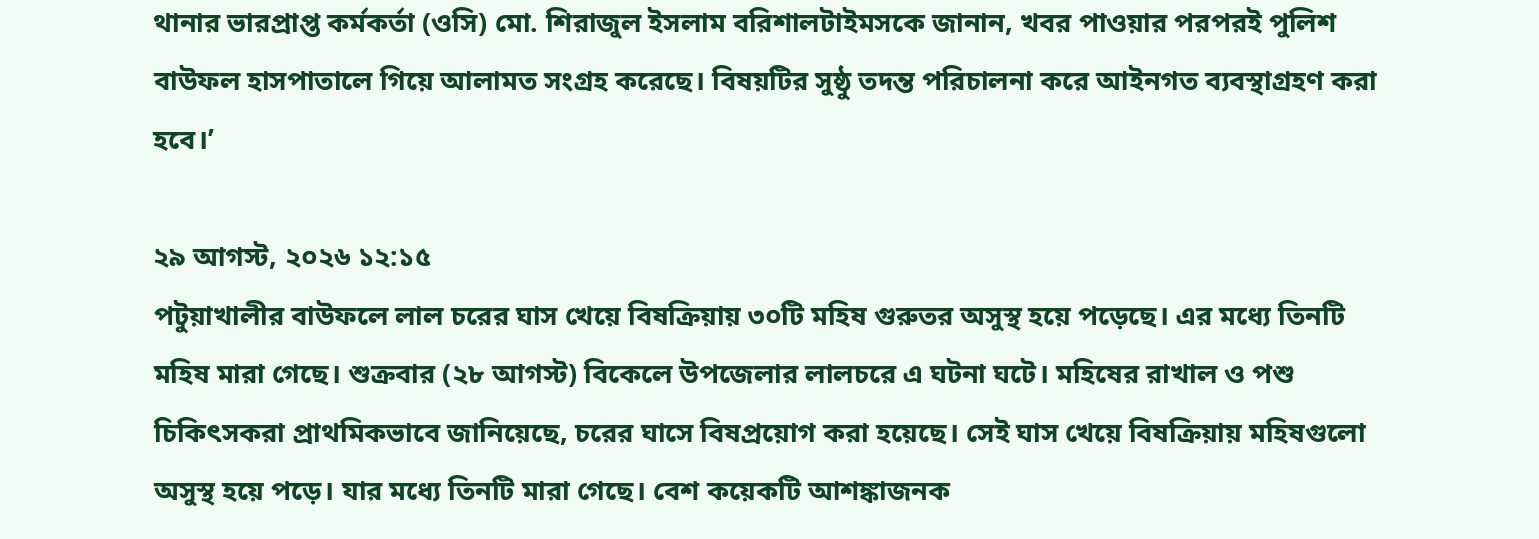থানার ভারপ্রাপ্ত কর্মকর্তা (ওসি) মো. শিরাজুল ইসলাম বরিশালটাইমসকে জানান, খবর পাওয়ার পরপরই পুলিশ বাউফল হাসপাতালে গিয়ে আলামত সংগ্রহ করেছে। বিষয়টির সুষ্ঠু তদন্ত পরিচালনা করে আইনগত ব্যবস্থাগ্রহণ করা হবে।’

২৯ আগস্ট, ২০২৬ ১২:১৫
পটুয়াখালীর বাউফলে লাল চরের ঘাস খেয়ে বিষক্রিয়ায় ৩০টি মহিষ গুরুতর অসুস্থ হয়ে পড়েছে। এর মধ্যে তিনটি মহিষ মারা গেছে। শুক্রবার (২৮ আগস্ট) বিকেলে উপজেলার লালচরে এ ঘটনা ঘটে। মহিষের রাখাল ও পশু চিকিৎসকরা প্রাথমিকভাবে জানিয়েছে, চরের ঘাসে বিষপ্রয়োগ করা হয়েছে। সেই ঘাস খেয়ে বিষক্রিয়ায় মহিষগুলো অসুস্থ হয়ে পড়ে। যার মধ্যে তিনটি মারা গেছে। বেশ কয়েকটি আশঙ্কাজনক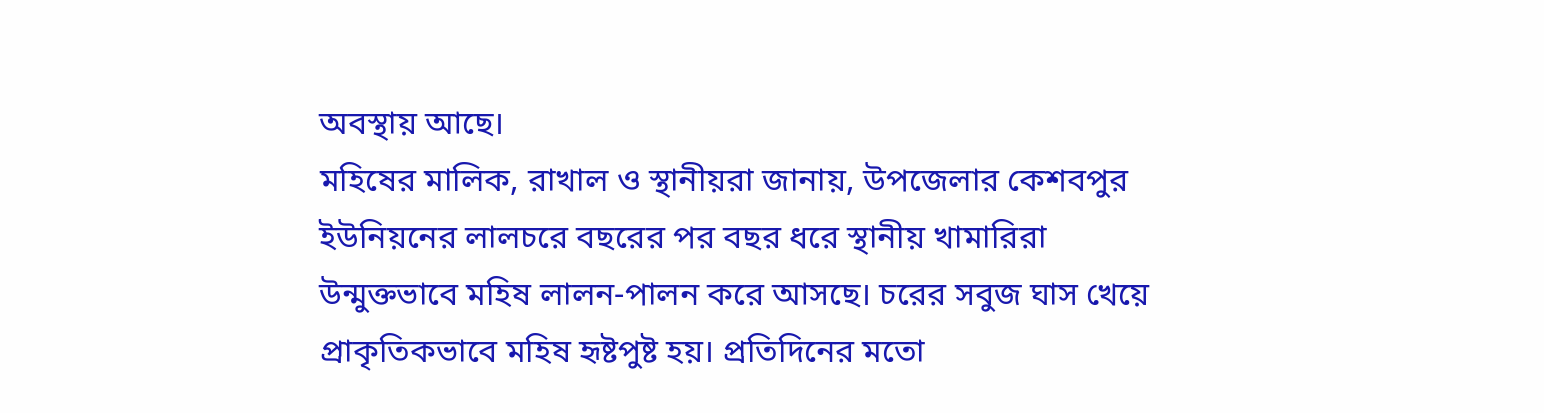অবস্থায় আছে।
মহিষের মালিক, রাখাল ও স্থানীয়রা জানায়, উপজেলার কেশবপুর ইউনিয়নের লালচরে বছরের পর বছর ধরে স্থানীয় খামারিরা উন্মুক্তভাবে মহিষ লালন-পালন করে আসছে। চরের সবুজ ঘাস খেয়ে প্রাকৃতিকভাবে মহিষ হৃষ্টপুষ্ট হয়। প্রতিদিনের মতো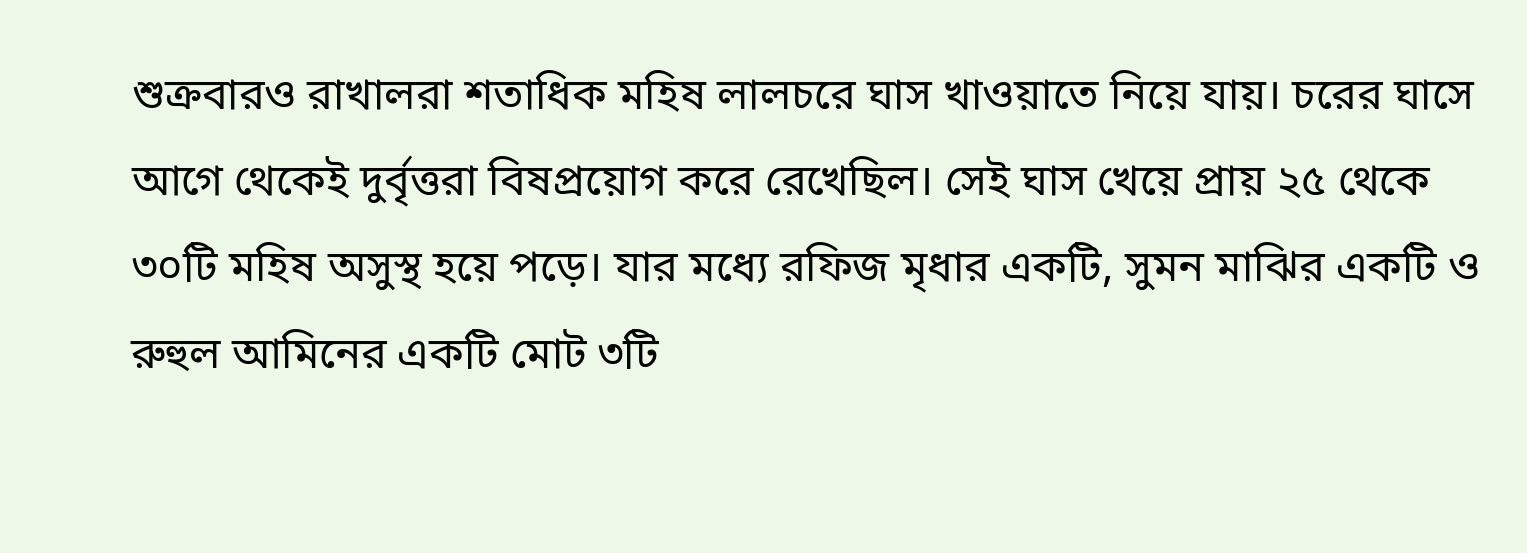শুক্রবারও রাখালরা শতাধিক মহিষ লালচরে ঘাস খাওয়াতে নিয়ে যায়। চরের ঘাসে আগে থেকেই দুর্বৃত্তরা বিষপ্রয়োগ করে রেখেছিল। সেই ঘাস খেয়ে প্রায় ২৫ থেকে ৩০টি মহিষ অসুস্থ হয়ে পড়ে। যার মধ্যে রফিজ মৃধার একটি, সুমন মাঝির একটি ও রুহুল আমিনের একটি মোট ৩টি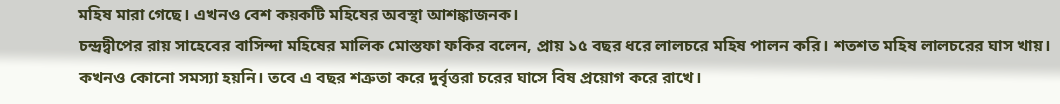মহিষ মারা গেছে। এখনও বেশ কয়কটি মহিষের অবস্থা আশঙ্কাজনক।
চন্দ্রদ্বীপের রায় সাহেবের বাসিন্দা মহিষের মালিক মোস্তফা ফকির বলেন, প্রায় ১৫ বছর ধরে লালচরে মহিষ পালন করি। শতশত মহিষ লালচরের ঘাস খায়। কখনও কোনো সমস্যা হয়নি। তবে এ বছর শত্রুতা করে দুর্বৃত্তরা চরের ঘাসে বিষ প্রয়োগ করে রাখে।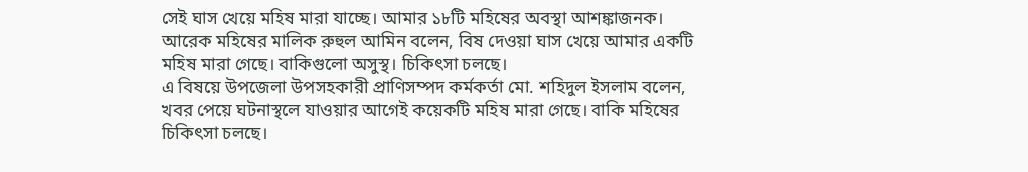সেই ঘাস খেয়ে মহিষ মারা যাচ্ছে। আমার ১৮টি মহিষের অবস্থা আশঙ্কাজনক। আরেক মহিষের মালিক রুহুল আমিন বলেন, বিষ দেওয়া ঘাস খেয়ে আমার একটি মহিষ মারা গেছে। বাকিগুলো অসুস্থ। চিকিৎসা চলছে।
এ বিষয়ে উপজেলা উপসহকারী প্রাণিসম্পদ কর্মকর্তা মো. শহিদুল ইসলাম বলেন, খবর পেয়ে ঘটনাস্থলে যাওয়ার আগেই কয়েকটি মহিষ মারা গেছে। বাকি মহিষের চিকিৎসা চলছে।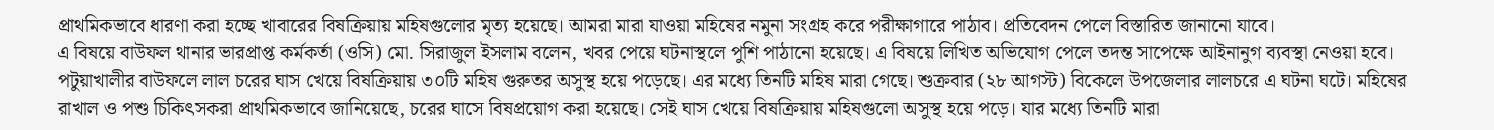প্রাথমিকভাবে ধারণা করা হচ্ছে খাবারের বিষক্রিয়ায় মহিষগুলোর মৃত্য হয়েছে। আমরা মারা যাওয়া মহিষের নমুনা সংগ্রহ করে পরীক্ষাগারে পাঠাব। প্রতিবেদন পেলে বিস্তারিত জানানো যাবে।
এ বিষয়ে বাউফল থানার ভারপ্রাপ্ত কর্মকর্তা (ওসি) মো. সিরাজুল ইসলাম বলেন, খবর পেয়ে ঘটনাস্থলে পুশি পাঠানো হয়েছে। এ বিষয়ে লিখিত অভিযোগ পেলে তদন্ত সাপেক্ষে আইনানুগ ব্যবস্থা নেওয়া হবে।
পটুয়াখালীর বাউফলে লাল চরের ঘাস খেয়ে বিষক্রিয়ায় ৩০টি মহিষ গুরুতর অসুস্থ হয়ে পড়েছে। এর মধ্যে তিনটি মহিষ মারা গেছে। শুক্রবার (২৮ আগস্ট) বিকেলে উপজেলার লালচরে এ ঘটনা ঘটে। মহিষের রাখাল ও পশু চিকিৎসকরা প্রাথমিকভাবে জানিয়েছে, চরের ঘাসে বিষপ্রয়োগ করা হয়েছে। সেই ঘাস খেয়ে বিষক্রিয়ায় মহিষগুলো অসুস্থ হয়ে পড়ে। যার মধ্যে তিনটি মারা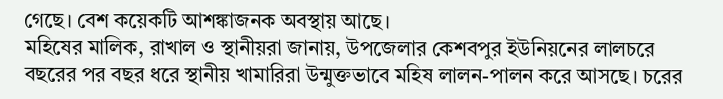গেছে। বেশ কয়েকটি আশঙ্কাজনক অবস্থায় আছে।
মহিষের মালিক, রাখাল ও স্থানীয়রা জানায়, উপজেলার কেশবপুর ইউনিয়নের লালচরে বছরের পর বছর ধরে স্থানীয় খামারিরা উন্মুক্তভাবে মহিষ লালন-পালন করে আসছে। চরের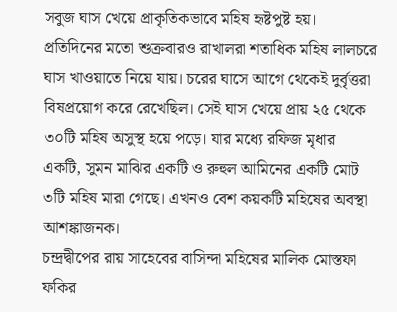সবুজ ঘাস খেয়ে প্রাকৃতিকভাবে মহিষ হৃষ্টপুষ্ট হয়। প্রতিদিনের মতো শুক্রবারও রাখালরা শতাধিক মহিষ লালচরে ঘাস খাওয়াতে নিয়ে যায়। চরের ঘাসে আগে থেকেই দুর্বৃত্তরা বিষপ্রয়োগ করে রেখেছিল। সেই ঘাস খেয়ে প্রায় ২৫ থেকে ৩০টি মহিষ অসুস্থ হয়ে পড়ে। যার মধ্যে রফিজ মৃধার একটি, সুমন মাঝির একটি ও রুহুল আমিনের একটি মোট ৩টি মহিষ মারা গেছে। এখনও বেশ কয়কটি মহিষের অবস্থা আশঙ্কাজনক।
চন্দ্রদ্বীপের রায় সাহেবের বাসিন্দা মহিষের মালিক মোস্তফা ফকির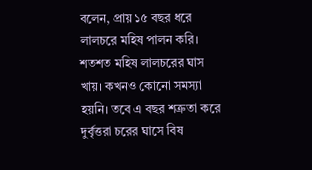বলেন, প্রায় ১৫ বছর ধরে লালচরে মহিষ পালন করি। শতশত মহিষ লালচরের ঘাস খায়। কখনও কোনো সমস্যা হয়নি। তবে এ বছর শত্রুতা করে দুর্বৃত্তরা চরের ঘাসে বিষ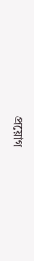প্রয়োগ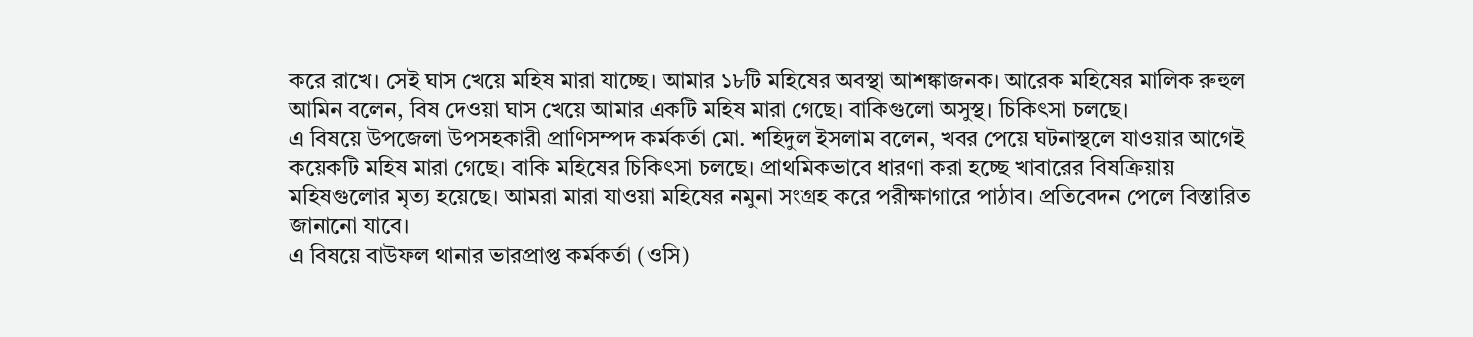করে রাখে। সেই ঘাস খেয়ে মহিষ মারা যাচ্ছে। আমার ১৮টি মহিষের অবস্থা আশঙ্কাজনক। আরেক মহিষের মালিক রুহুল আমিন বলেন, বিষ দেওয়া ঘাস খেয়ে আমার একটি মহিষ মারা গেছে। বাকিগুলো অসুস্থ। চিকিৎসা চলছে।
এ বিষয়ে উপজেলা উপসহকারী প্রাণিসম্পদ কর্মকর্তা মো. শহিদুল ইসলাম বলেন, খবর পেয়ে ঘটনাস্থলে যাওয়ার আগেই কয়েকটি মহিষ মারা গেছে। বাকি মহিষের চিকিৎসা চলছে। প্রাথমিকভাবে ধারণা করা হচ্ছে খাবারের বিষক্রিয়ায় মহিষগুলোর মৃত্য হয়েছে। আমরা মারা যাওয়া মহিষের নমুনা সংগ্রহ করে পরীক্ষাগারে পাঠাব। প্রতিবেদন পেলে বিস্তারিত জানানো যাবে।
এ বিষয়ে বাউফল থানার ভারপ্রাপ্ত কর্মকর্তা (ওসি)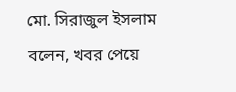মো. সিরাজুল ইসলাম বলেন, খবর পেয়ে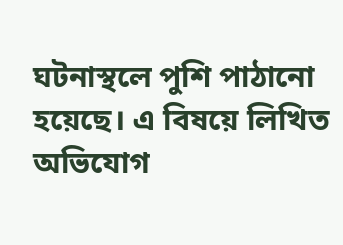ঘটনাস্থলে পুশি পাঠানো হয়েছে। এ বিষয়ে লিখিত অভিযোগ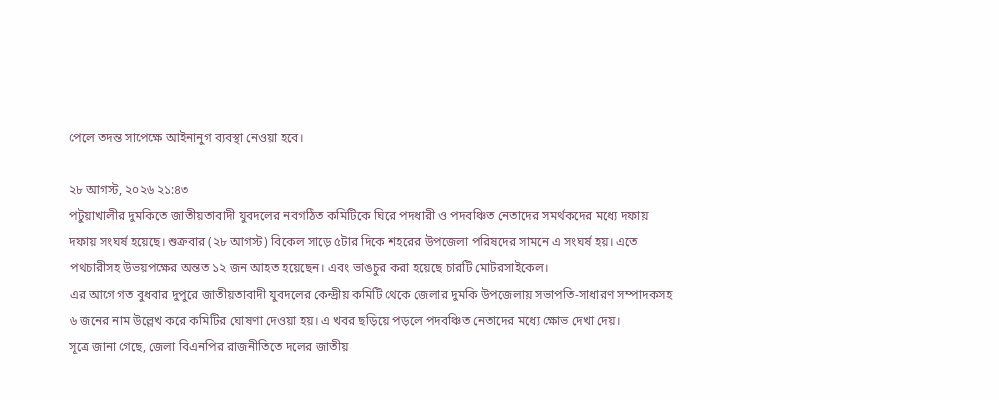পেলে তদন্ত সাপেক্ষে আইনানুগ ব্যবস্থা নেওয়া হবে।

২৮ আগস্ট, ২০২৬ ২১:৪৩
পটুয়াখালীর দুমকিতে জাতীয়তাবাদী যুবদলের নবগঠিত কমিটিকে ঘিরে পদধারী ও পদবঞ্চিত নেতাদের সমর্থকদের মধ্যে দফায় দফায় সংঘর্ষ হয়েছে। শুক্রবার (২৮ আগস্ট) বিকেল সাড়ে ৫টার দিকে শহরের উপজেলা পরিষদের সামনে এ সংঘর্ষ হয়। এতে পথচারীসহ উভয়পক্ষের অন্তত ১২ জন আহত হয়েছেন। এবং ভাঙচুর করা হয়েছে চারটি মোটরসাইকেল।
এর আগে গত বুধবার দুপুরে জাতীয়তাবাদী যুবদলের কেন্দ্রীয় কমিটি থেকে জেলার দুমকি উপজেলায় সভাপতি-সাধারণ সম্পাদকসহ ৬ জনের নাম উল্লেখ করে কমিটির ঘোষণা দেওয়া হয়। এ খবর ছড়িয়ে পড়লে পদবঞ্চিত নেতাদের মধ্যে ক্ষোভ দেখা দেয়।
সূত্রে জানা গেছে, জেলা বিএনপির রাজনীতিতে দলের জাতীয়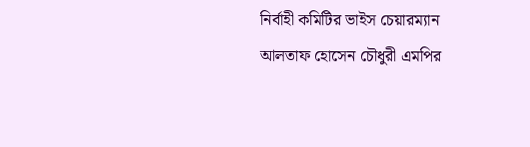নির্বাহী কমিটির ভাইস চেয়ারম্যান আলতাফ হোসেন চৌধুরী এমপির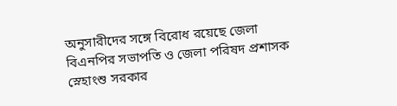অনুসারীদের সঙ্গে বিরোধ রয়েছে জেলা বিএনপির সভাপতি ও জেলা পরিষদ প্রশাসক স্নেহাংশু সরকার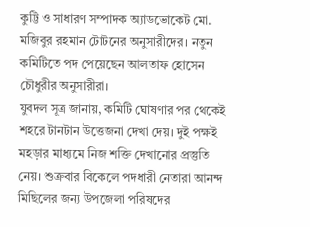কুট্টি ও সাধারণ সম্পাদক অ্যাডভোকেট মো. মজিবুর রহমান টোটনের অনুসারীদের। নতুন কমিটিতে পদ পেয়েছেন আলতাফ হোসেন চৌধুরীর অনুসারীরা।
যুবদল সূত্র জানায়, কমিটি ঘোষণার পর থেকেই শহরে টানটান উত্তেজনা দেখা দেয়। দুই পক্ষই মহড়ার মাধ্যমে নিজ শক্তি দেখানোর প্রস্তুতি নেয়। শুক্রবার বিকেলে পদধারী নেতারা আনন্দ মিছিলের জন্য উপজেলা পরিষদের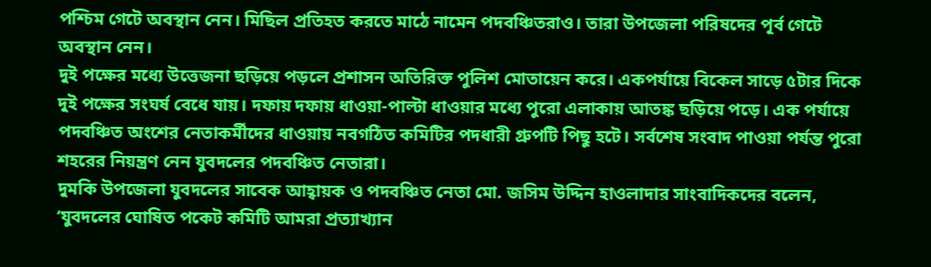পশ্চিম গেটে অবস্থান নেন। মিছিল প্রতিহত করতে মাঠে নামেন পদবঞ্চিতরাও। তারা উপজেলা পরিষদের পূর্ব গেটে অবস্থান নেন।
দুই পক্ষের মধ্যে উত্তেজনা ছড়িয়ে পড়লে প্রশাসন অতিরিক্ত পুলিশ মোতায়েন করে। একপর্যায়ে বিকেল সাড়ে ৫টার দিকে দুই পক্ষের সংঘর্ষ বেধে যায়। দফায় দফায় ধাওয়া-পাল্টা ধাওয়ার মধ্যে পুরো এলাকায় আতঙ্ক ছড়িয়ে পড়ে। এক পর্যায়ে পদবঞ্চিত অংশের নেতাকর্মীদের ধাওয়ায় নবগঠিত কমিটির পদধারী গ্রুপটি পিছু হটে। সর্বশেষ সংবাদ পাওয়া পর্যন্ত পুরো শহরের নিয়ন্ত্রণ নেন যুবদলের পদবঞ্চিত নেতারা।
দুমকি উপজেলা যুবদলের সাবেক আহ্বায়ক ও পদবঞ্চিত নেতা মো. জসিম উদ্দিন হাওলাদার সাংবাদিকদের বলেন, ‘যুবদলের ঘোষিত পকেট কমিটি আমরা প্রত্যাখ্যান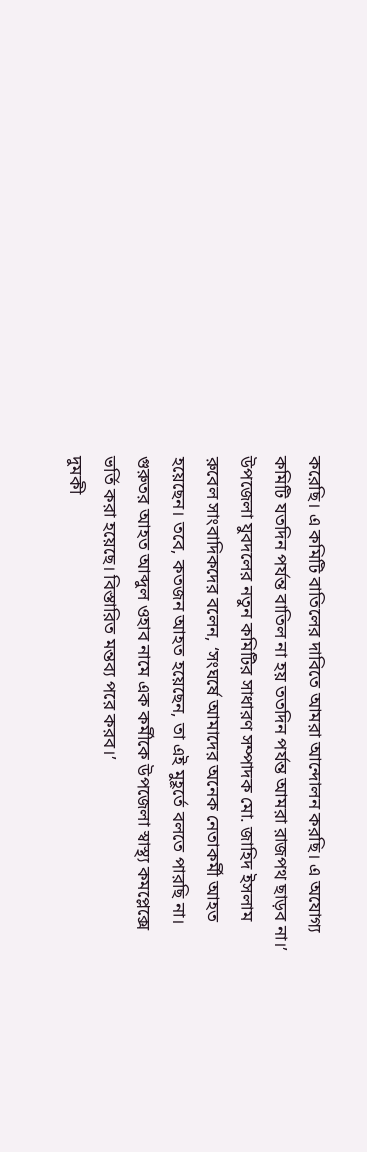করেছি। এ কমিটি বাতিলের দাবিতে আমরা আন্দোলন করছি। এ অযোগ্য কমিটি যতদিন পর্যন্ত বাতিল না হয় ততদিন পর্যন্ত আমরা রাজপথ ছাড়ব না।’
উপজেলা যুবদলের নতুন কমিটির সাধারণ সম্পাদক মো. জাহিদ ইসলাম রুবেল সাংবাদিকদের বলেন, ‘সংঘর্ষে আমাদের অনেক নেতাকর্মী আহত হয়েছেন। তবে, কতজন আহত হয়েছেন, তা এই মুহূর্তে বলতে পারছি না। গুরুতর আহত আব্দুল ওহাব নামে এক কর্মীকে উপজেলা স্বাস্থ্য কমপ্লেক্সে ভর্তি করা হয়েছে। বিস্তারিত মন্তব্য পরে করব।’
দুমকী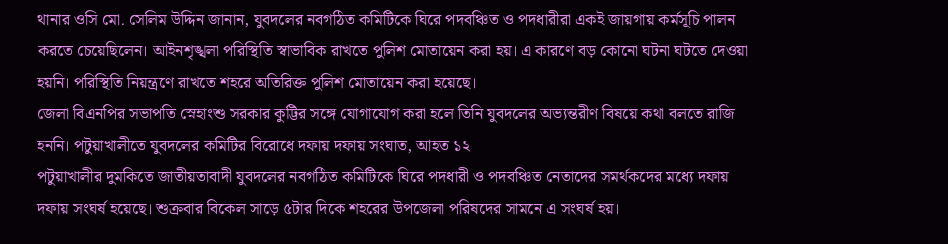থানার ওসি মো. সেলিম উদ্দিন জানান, যুবদলের নবগঠিত কমিটিকে ঘিরে পদবঞ্চিত ও পদধারীরা একই জায়গায় কর্মসূচি পালন করতে চেয়েছিলেন। আইনশৃঙ্খলা পরিস্থিতি স্বাভাবিক রাখতে পুলিশ মোতায়েন করা হয়। এ কারণে বড় কোনো ঘটনা ঘটতে দেওয়া হয়নি। পরিস্থিতি নিয়ন্ত্রণে রাখতে শহরে অতিরিক্ত পুলিশ মোতায়েন করা হয়েছে।
জেলা বিএনপির সভাপতি স্নেহাংশু সরকার কুট্টির সঙ্গে যোগাযোগ করা হলে তিনি যুবদলের অভ্যন্তরীণ বিষয়ে কথা বলতে রাজি হননি। পটুয়াখালীতে যুবদলের কমিটির বিরোধে দফায় দফায় সংঘাত, আহত ১২
পটুয়াখালীর দুমকিতে জাতীয়তাবাদী যুবদলের নবগঠিত কমিটিকে ঘিরে পদধারী ও পদবঞ্চিত নেতাদের সমর্থকদের মধ্যে দফায় দফায় সংঘর্ষ হয়েছে। শুক্রবার বিকেল সাড়ে ৫টার দিকে শহরের উপজেলা পরিষদের সামনে এ সংঘর্ষ হয়।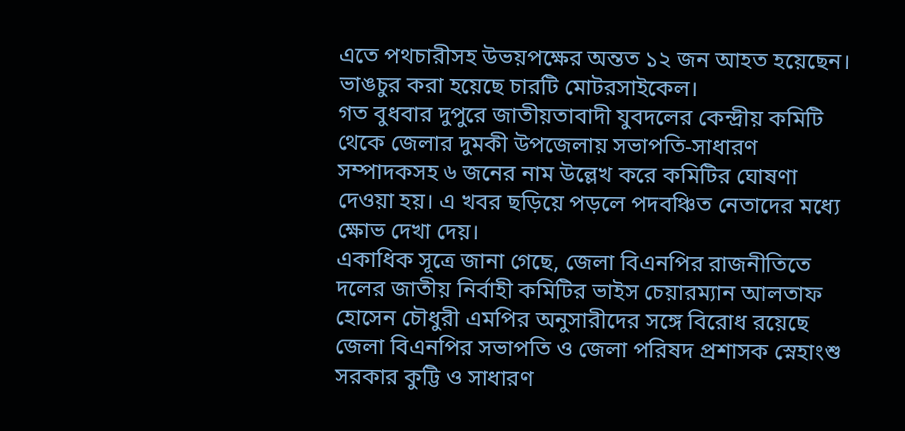এতে পথচারীসহ উভয়পক্ষের অন্তত ১২ জন আহত হয়েছেন। ভাঙচুর করা হয়েছে চারটি মোটরসাইকেল।
গত বুধবার দুপুরে জাতীয়তাবাদী যুবদলের কেন্দ্রীয় কমিটি থেকে জেলার দুমকী উপজেলায় সভাপতি-সাধারণ সম্পাদকসহ ৬ জনের নাম উল্লেখ করে কমিটির ঘোষণা দেওয়া হয়। এ খবর ছড়িয়ে পড়লে পদবঞ্চিত নেতাদের মধ্যে ক্ষোভ দেখা দেয়।
একাধিক সূত্রে জানা গেছে, জেলা বিএনপির রাজনীতিতে দলের জাতীয় নির্বাহী কমিটির ভাইস চেয়ারম্যান আলতাফ হোসেন চৌধুরী এমপির অনুসারীদের সঙ্গে বিরোধ রয়েছে জেলা বিএনপির সভাপতি ও জেলা পরিষদ প্রশাসক স্নেহাংশু সরকার কুট্টি ও সাধারণ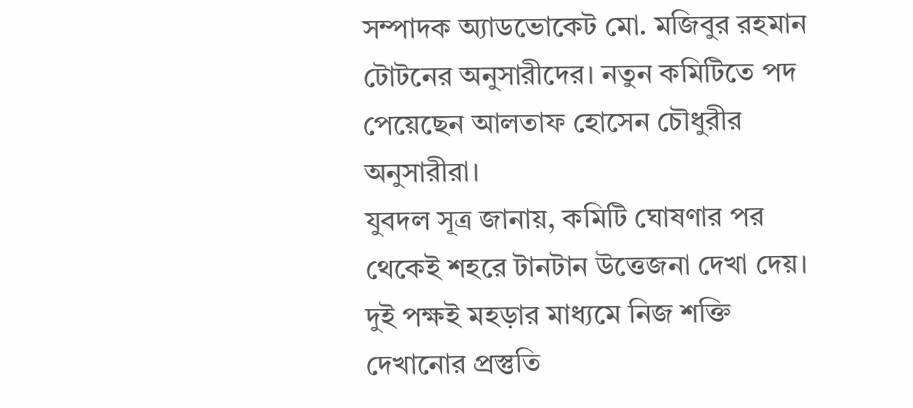সম্পাদক অ্যাডভোকেট মো. মজিবুর রহমান টোটনের অনুসারীদের। নতুন কমিটিতে পদ পেয়েছেন আলতাফ হোসেন চৌধুরীর অনুসারীরা।
যুবদল সূত্র জানায়, কমিটি ঘোষণার পর থেকেই শহরে টানটান উত্তেজনা দেখা দেয়। দুই পক্ষই মহড়ার মাধ্যমে নিজ শক্তি দেখানোর প্রস্তুতি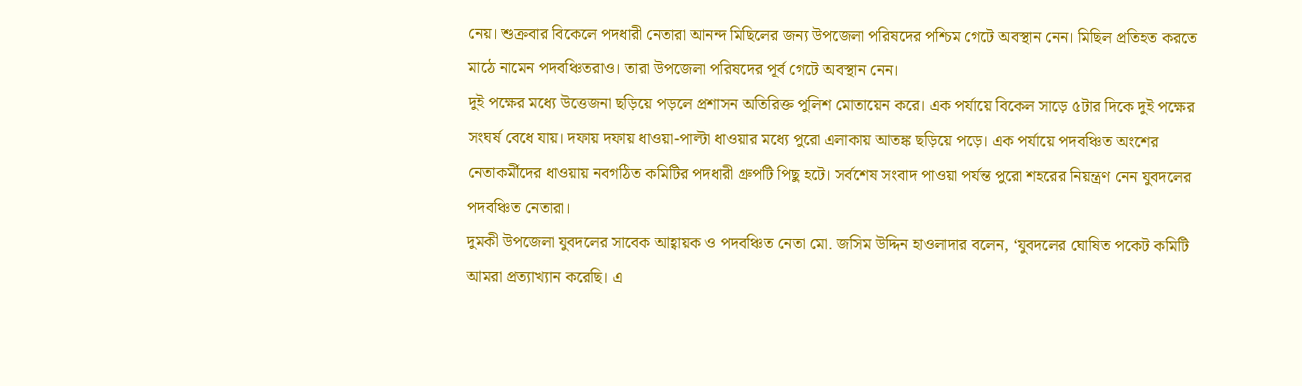নেয়। শুক্রবার বিকেলে পদধারী নেতারা আনন্দ মিছিলের জন্য উপজেলা পরিষদের পশ্চিম গেটে অবস্থান নেন। মিছিল প্রতিহত করতে মাঠে নামেন পদবঞ্চিতরাও। তারা উপজেলা পরিষদের পূর্ব গেটে অবস্থান নেন।
দুই পক্ষের মধ্যে উত্তেজনা ছড়িয়ে পড়লে প্রশাসন অতিরিক্ত পুলিশ মোতায়েন করে। এক পর্যায়ে বিকেল সাড়ে ৫টার দিকে দুই পক্ষের সংঘর্ষ বেধে যায়। দফায় দফায় ধাওয়া-পাল্টা ধাওয়ার মধ্যে পুরো এলাকায় আতঙ্ক ছড়িয়ে পড়ে। এক পর্যায়ে পদবঞ্চিত অংশের নেতাকর্মীদের ধাওয়ায় নবগঠিত কমিটির পদধারী গ্রুপটি পিছু হটে। সর্বশেষ সংবাদ পাওয়া পর্যন্ত পুরো শহরের নিয়ন্ত্রণ নেন যুবদলের পদবঞ্চিত নেতারা।
দুমকী উপজেলা যুবদলের সাবেক আহ্বায়ক ও পদবঞ্চিত নেতা মো. জসিম উদ্দিন হাওলাদার বলেন, ‘যুবদলের ঘোষিত পকেট কমিটি আমরা প্রত্যাখ্যান করেছি। এ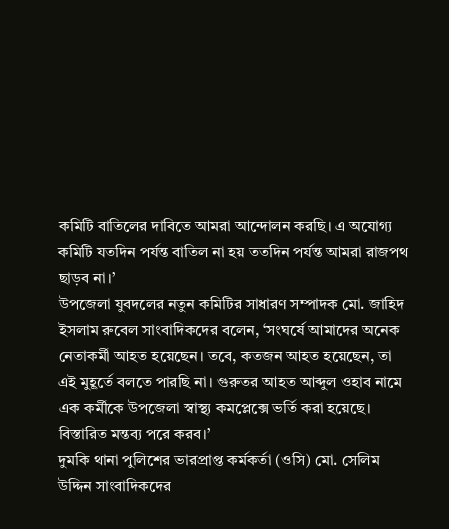কমিটি বাতিলের দাবিতে আমরা আন্দোলন করছি। এ অযোগ্য কমিটি যতদিন পর্যন্ত বাতিল না হয় ততদিন পর্যন্ত আমরা রাজপথ ছাড়ব না।’
উপজেলা যুবদলের নতুন কমিটির সাধারণ সম্পাদক মো. জাহিদ ইসলাম রুবেল সাংবাদিকদের বলেন, ‘সংঘর্ষে আমাদের অনেক নেতাকর্মী আহত হয়েছেন। তবে, কতজন আহত হয়েছেন, তা এই মুহূর্তে বলতে পারছি না। গুরুতর আহত আব্দুল ওহাব নামে এক কর্মীকে উপজেলা স্বাস্থ্য কমপ্লেক্সে ভর্তি করা হয়েছে। বিস্তারিত মন্তব্য পরে করব।’
দুমকি থানা পুলিশের ভারপ্রাপ্ত কর্মকর্তা (ওসি) মো. সেলিম উদ্দিন সাংবাদিকদের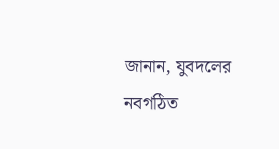জানান, যুবদলের নবগঠিত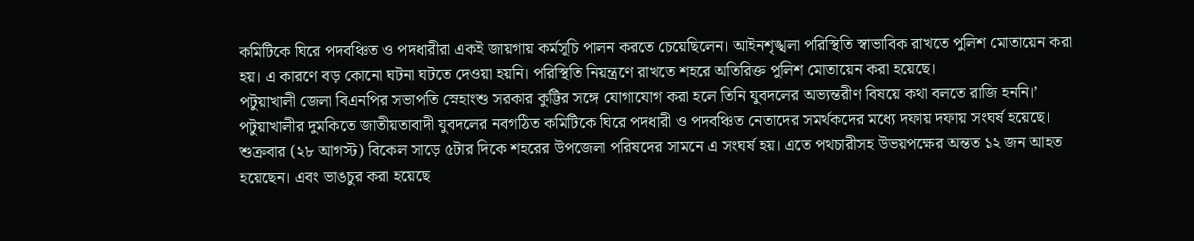কমিটিকে ঘিরে পদবঞ্চিত ও পদধারীরা একই জায়গায় কর্মসূচি পালন করতে চেয়েছিলেন। আইনশৃঙ্খলা পরিস্থিতি স্বাভাবিক রাখতে পুলিশ মোতায়েন করা হয়। এ কারণে বড় কোনো ঘটনা ঘটতে দেওয়া হয়নি। পরিস্থিতি নিয়ন্ত্রণে রাখতে শহরে অতিরিক্ত পুলিশ মোতায়েন করা হয়েছে।
পটুয়াখালী জেলা বিএনপির সভাপতি স্নেহাংশু সরকার কুট্টির সঙ্গে যোগাযোগ করা হলে তিনি যুবদলের অভ্যন্তরীণ বিষয়ে কথা বলতে রাজি হননি।’
পটুয়াখালীর দুমকিতে জাতীয়তাবাদী যুবদলের নবগঠিত কমিটিকে ঘিরে পদধারী ও পদবঞ্চিত নেতাদের সমর্থকদের মধ্যে দফায় দফায় সংঘর্ষ হয়েছে। শুক্রবার (২৮ আগস্ট) বিকেল সাড়ে ৫টার দিকে শহরের উপজেলা পরিষদের সামনে এ সংঘর্ষ হয়। এতে পথচারীসহ উভয়পক্ষের অন্তত ১২ জন আহত হয়েছেন। এবং ভাঙচুর করা হয়েছে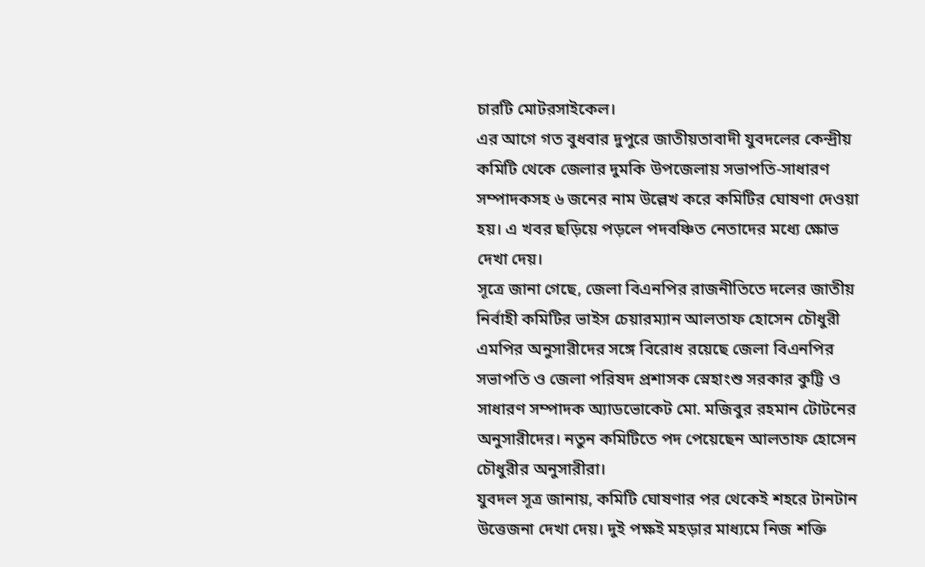চারটি মোটরসাইকেল।
এর আগে গত বুধবার দুপুরে জাতীয়তাবাদী যুবদলের কেন্দ্রীয় কমিটি থেকে জেলার দুমকি উপজেলায় সভাপতি-সাধারণ সম্পাদকসহ ৬ জনের নাম উল্লেখ করে কমিটির ঘোষণা দেওয়া হয়। এ খবর ছড়িয়ে পড়লে পদবঞ্চিত নেতাদের মধ্যে ক্ষোভ দেখা দেয়।
সূত্রে জানা গেছে, জেলা বিএনপির রাজনীতিতে দলের জাতীয় নির্বাহী কমিটির ভাইস চেয়ারম্যান আলতাফ হোসেন চৌধুরী এমপির অনুসারীদের সঙ্গে বিরোধ রয়েছে জেলা বিএনপির সভাপতি ও জেলা পরিষদ প্রশাসক স্নেহাংশু সরকার কুট্টি ও সাধারণ সম্পাদক অ্যাডভোকেট মো. মজিবুর রহমান টোটনের অনুসারীদের। নতুন কমিটিতে পদ পেয়েছেন আলতাফ হোসেন চৌধুরীর অনুসারীরা।
যুবদল সূত্র জানায়, কমিটি ঘোষণার পর থেকেই শহরে টানটান উত্তেজনা দেখা দেয়। দুই পক্ষই মহড়ার মাধ্যমে নিজ শক্তি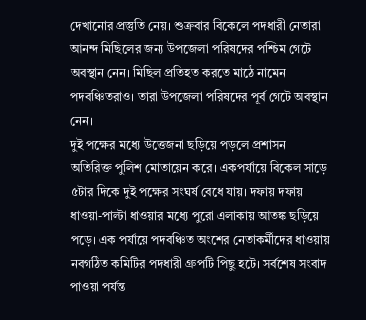দেখানোর প্রস্তুতি নেয়। শুক্রবার বিকেলে পদধারী নেতারা আনন্দ মিছিলের জন্য উপজেলা পরিষদের পশ্চিম গেটে অবস্থান নেন। মিছিল প্রতিহত করতে মাঠে নামেন পদবঞ্চিতরাও। তারা উপজেলা পরিষদের পূর্ব গেটে অবস্থান নেন।
দুই পক্ষের মধ্যে উত্তেজনা ছড়িয়ে পড়লে প্রশাসন অতিরিক্ত পুলিশ মোতায়েন করে। একপর্যায়ে বিকেল সাড়ে ৫টার দিকে দুই পক্ষের সংঘর্ষ বেধে যায়। দফায় দফায় ধাওয়া-পাল্টা ধাওয়ার মধ্যে পুরো এলাকায় আতঙ্ক ছড়িয়ে পড়ে। এক পর্যায়ে পদবঞ্চিত অংশের নেতাকর্মীদের ধাওয়ায় নবগঠিত কমিটির পদধারী গ্রুপটি পিছু হটে। সর্বশেষ সংবাদ পাওয়া পর্যন্ত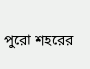পুরো শহরের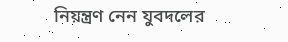নিয়ন্ত্রণ নেন যুবদলের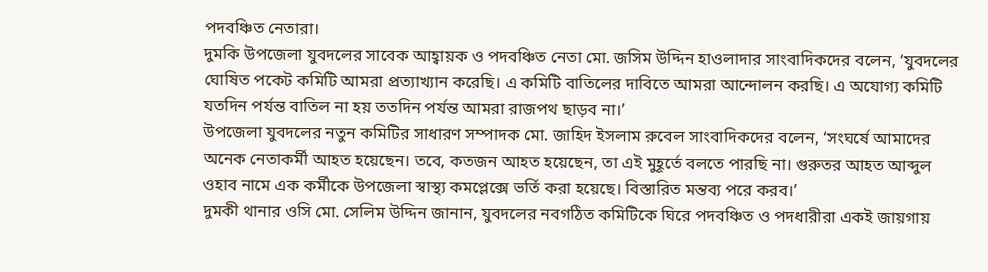পদবঞ্চিত নেতারা।
দুমকি উপজেলা যুবদলের সাবেক আহ্বায়ক ও পদবঞ্চিত নেতা মো. জসিম উদ্দিন হাওলাদার সাংবাদিকদের বলেন, ‘যুবদলের ঘোষিত পকেট কমিটি আমরা প্রত্যাখ্যান করেছি। এ কমিটি বাতিলের দাবিতে আমরা আন্দোলন করছি। এ অযোগ্য কমিটি যতদিন পর্যন্ত বাতিল না হয় ততদিন পর্যন্ত আমরা রাজপথ ছাড়ব না।’
উপজেলা যুবদলের নতুন কমিটির সাধারণ সম্পাদক মো. জাহিদ ইসলাম রুবেল সাংবাদিকদের বলেন, ‘সংঘর্ষে আমাদের অনেক নেতাকর্মী আহত হয়েছেন। তবে, কতজন আহত হয়েছেন, তা এই মুহূর্তে বলতে পারছি না। গুরুতর আহত আব্দুল ওহাব নামে এক কর্মীকে উপজেলা স্বাস্থ্য কমপ্লেক্সে ভর্তি করা হয়েছে। বিস্তারিত মন্তব্য পরে করব।’
দুমকী থানার ওসি মো. সেলিম উদ্দিন জানান, যুবদলের নবগঠিত কমিটিকে ঘিরে পদবঞ্চিত ও পদধারীরা একই জায়গায়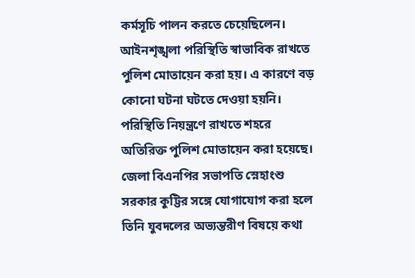কর্মসূচি পালন করতে চেয়েছিলেন। আইনশৃঙ্খলা পরিস্থিতি স্বাভাবিক রাখতে পুলিশ মোতায়েন করা হয়। এ কারণে বড় কোনো ঘটনা ঘটতে দেওয়া হয়নি। পরিস্থিতি নিয়ন্ত্রণে রাখতে শহরে অতিরিক্ত পুলিশ মোতায়েন করা হয়েছে।
জেলা বিএনপির সভাপতি স্নেহাংশু সরকার কুট্টির সঙ্গে যোগাযোগ করা হলে তিনি যুবদলের অভ্যন্তরীণ বিষয়ে কথা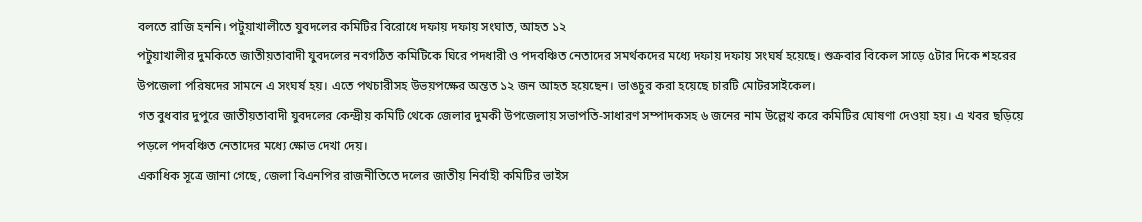বলতে রাজি হননি। পটুয়াখালীতে যুবদলের কমিটির বিরোধে দফায় দফায় সংঘাত, আহত ১২
পটুয়াখালীর দুমকিতে জাতীয়তাবাদী যুবদলের নবগঠিত কমিটিকে ঘিরে পদধারী ও পদবঞ্চিত নেতাদের সমর্থকদের মধ্যে দফায় দফায় সংঘর্ষ হয়েছে। শুক্রবার বিকেল সাড়ে ৫টার দিকে শহরের উপজেলা পরিষদের সামনে এ সংঘর্ষ হয়। এতে পথচারীসহ উভয়পক্ষের অন্তত ১২ জন আহত হয়েছেন। ভাঙচুর করা হয়েছে চারটি মোটরসাইকেল।
গত বুধবার দুপুরে জাতীয়তাবাদী যুবদলের কেন্দ্রীয় কমিটি থেকে জেলার দুমকী উপজেলায় সভাপতি-সাধারণ সম্পাদকসহ ৬ জনের নাম উল্লেখ করে কমিটির ঘোষণা দেওয়া হয়। এ খবর ছড়িয়ে পড়লে পদবঞ্চিত নেতাদের মধ্যে ক্ষোভ দেখা দেয়।
একাধিক সূত্রে জানা গেছে, জেলা বিএনপির রাজনীতিতে দলের জাতীয় নির্বাহী কমিটির ভাইস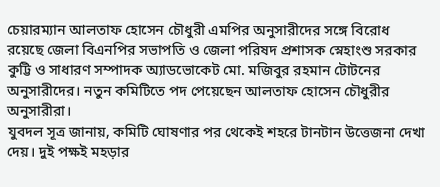চেয়ারম্যান আলতাফ হোসেন চৌধুরী এমপির অনুসারীদের সঙ্গে বিরোধ রয়েছে জেলা বিএনপির সভাপতি ও জেলা পরিষদ প্রশাসক স্নেহাংশু সরকার কুট্টি ও সাধারণ সম্পাদক অ্যাডভোকেট মো. মজিবুর রহমান টোটনের অনুসারীদের। নতুন কমিটিতে পদ পেয়েছেন আলতাফ হোসেন চৌধুরীর অনুসারীরা।
যুবদল সূত্র জানায়, কমিটি ঘোষণার পর থেকেই শহরে টানটান উত্তেজনা দেখা দেয়। দুই পক্ষই মহড়ার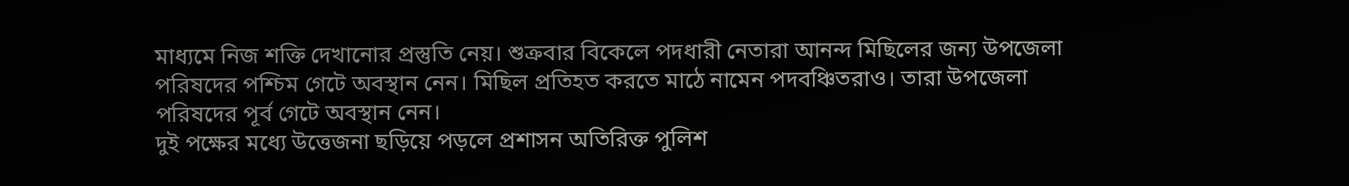মাধ্যমে নিজ শক্তি দেখানোর প্রস্তুতি নেয়। শুক্রবার বিকেলে পদধারী নেতারা আনন্দ মিছিলের জন্য উপজেলা পরিষদের পশ্চিম গেটে অবস্থান নেন। মিছিল প্রতিহত করতে মাঠে নামেন পদবঞ্চিতরাও। তারা উপজেলা পরিষদের পূর্ব গেটে অবস্থান নেন।
দুই পক্ষের মধ্যে উত্তেজনা ছড়িয়ে পড়লে প্রশাসন অতিরিক্ত পুলিশ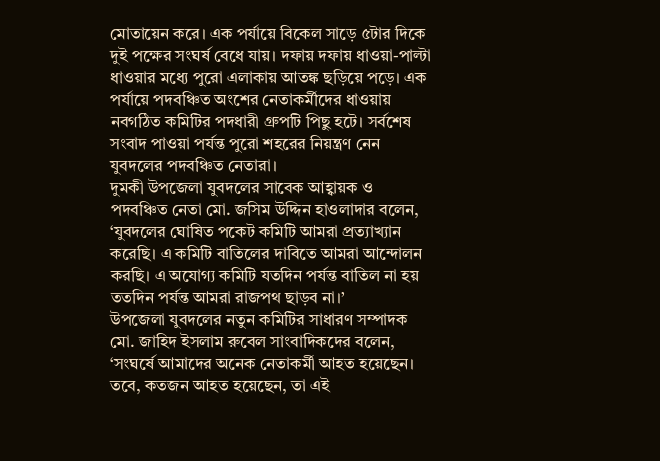মোতায়েন করে। এক পর্যায়ে বিকেল সাড়ে ৫টার দিকে দুই পক্ষের সংঘর্ষ বেধে যায়। দফায় দফায় ধাওয়া-পাল্টা ধাওয়ার মধ্যে পুরো এলাকায় আতঙ্ক ছড়িয়ে পড়ে। এক পর্যায়ে পদবঞ্চিত অংশের নেতাকর্মীদের ধাওয়ায় নবগঠিত কমিটির পদধারী গ্রুপটি পিছু হটে। সর্বশেষ সংবাদ পাওয়া পর্যন্ত পুরো শহরের নিয়ন্ত্রণ নেন যুবদলের পদবঞ্চিত নেতারা।
দুমকী উপজেলা যুবদলের সাবেক আহ্বায়ক ও পদবঞ্চিত নেতা মো. জসিম উদ্দিন হাওলাদার বলেন, ‘যুবদলের ঘোষিত পকেট কমিটি আমরা প্রত্যাখ্যান করেছি। এ কমিটি বাতিলের দাবিতে আমরা আন্দোলন করছি। এ অযোগ্য কমিটি যতদিন পর্যন্ত বাতিল না হয় ততদিন পর্যন্ত আমরা রাজপথ ছাড়ব না।’
উপজেলা যুবদলের নতুন কমিটির সাধারণ সম্পাদক মো. জাহিদ ইসলাম রুবেল সাংবাদিকদের বলেন, ‘সংঘর্ষে আমাদের অনেক নেতাকর্মী আহত হয়েছেন। তবে, কতজন আহত হয়েছেন, তা এই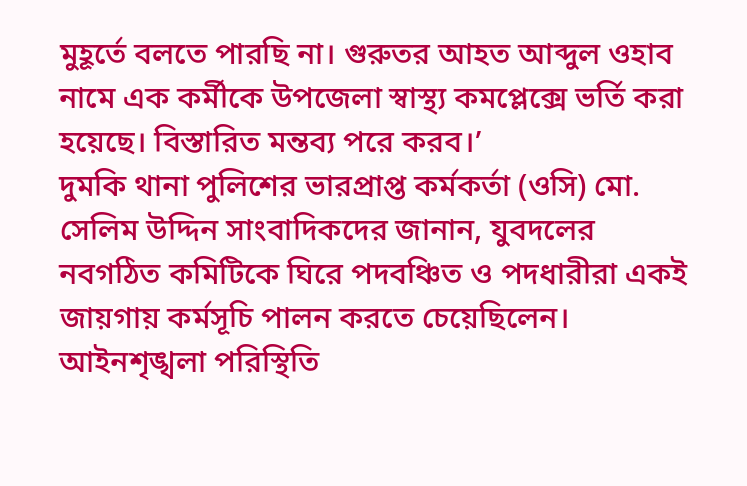মুহূর্তে বলতে পারছি না। গুরুতর আহত আব্দুল ওহাব নামে এক কর্মীকে উপজেলা স্বাস্থ্য কমপ্লেক্সে ভর্তি করা হয়েছে। বিস্তারিত মন্তব্য পরে করব।’
দুমকি থানা পুলিশের ভারপ্রাপ্ত কর্মকর্তা (ওসি) মো. সেলিম উদ্দিন সাংবাদিকদের জানান, যুবদলের নবগঠিত কমিটিকে ঘিরে পদবঞ্চিত ও পদধারীরা একই জায়গায় কর্মসূচি পালন করতে চেয়েছিলেন। আইনশৃঙ্খলা পরিস্থিতি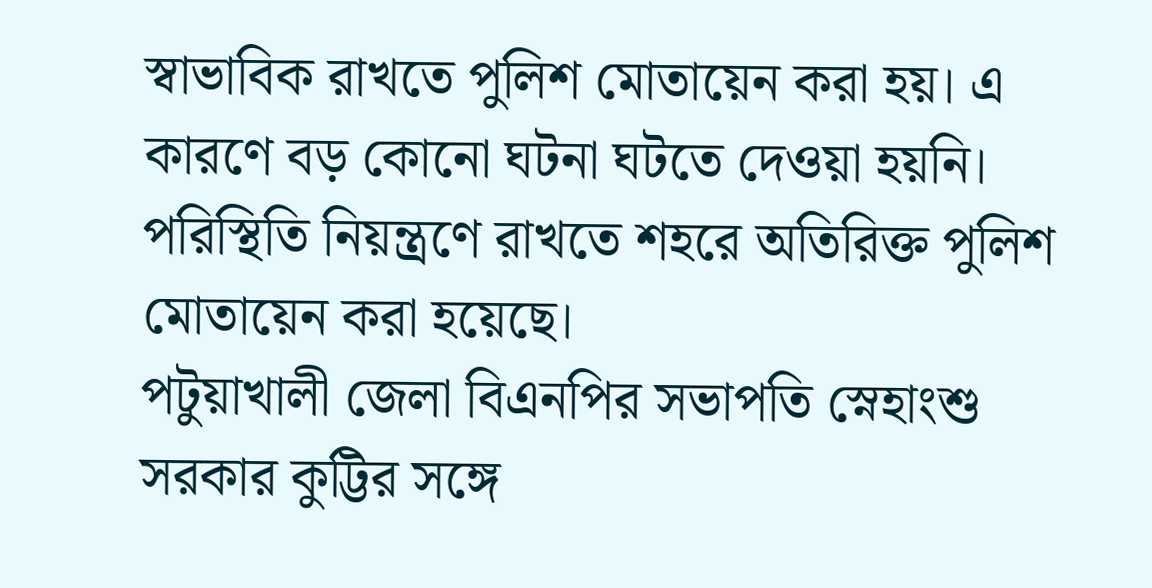স্বাভাবিক রাখতে পুলিশ মোতায়েন করা হয়। এ কারণে বড় কোনো ঘটনা ঘটতে দেওয়া হয়নি। পরিস্থিতি নিয়ন্ত্রণে রাখতে শহরে অতিরিক্ত পুলিশ মোতায়েন করা হয়েছে।
পটুয়াখালী জেলা বিএনপির সভাপতি স্নেহাংশু সরকার কুট্টির সঙ্গে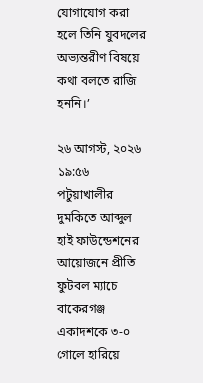যোগাযোগ করা হলে তিনি যুবদলের অভ্যন্তরীণ বিষয়ে কথা বলতে রাজি হননি।’

২৬ আগস্ট, ২০২৬ ১৯:৫৬
পটুয়াখালীর দুমকিতে আব্দুল হাই ফাউন্ডেশনের আয়োজনে প্রীতি ফুটবল ম্যাচে বাকেরগঞ্জ একাদশকে ৩-০ গোলে হারিয়ে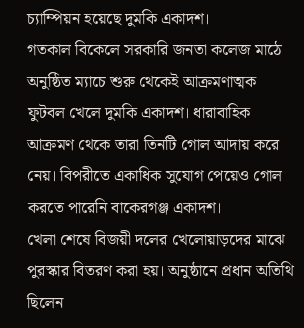চ্যাম্পিয়ন হয়েছে দুমকি একাদশ।
গতকাল বিকেলে সরকারি জনতা কলেজ মাঠে অনুষ্ঠিত ম্যাচে শুরু থেকেই আক্রমণাত্মক ফুটবল খেলে দুমকি একাদশ। ধারাবাহিক আক্রমণ থেকে তারা তিনটি গোল আদায় করে নেয়। বিপরীতে একাধিক সুযোগ পেয়েও গোল করতে পারেনি বাকেরগঞ্জ একাদশ।
খেলা শেষে বিজয়ী দলের খেলোয়াড়দের মাঝে পুরস্কার বিতরণ করা হয়। অনুষ্ঠানে প্রধান অতিথি ছিলেন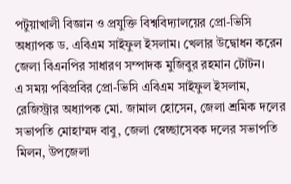পটুয়াখালী বিজ্ঞান ও প্রযুক্তি বিশ্ববিদ্যালয়ের প্রো-ভিসি অধ্যাপক ড. এবিএম সাইফুল ইসলাম। খেলার উদ্বোধন করেন জেলা বিএনপির সাধারণ সম্পাদক মুজিবুর রহমান টোটন।
এ সময় পবিপ্রবির প্রো-ভিসি এবিএম সাইফুল ইসলাম, রেজিস্ট্রার অধ্যাপক মো. জামাল হোসেন, জেলা শ্রমিক দলের সভাপতি মোহাম্মদ বাবু, জেলা স্বেচ্ছাসেবক দলের সভাপতি মিলন, উপজেলা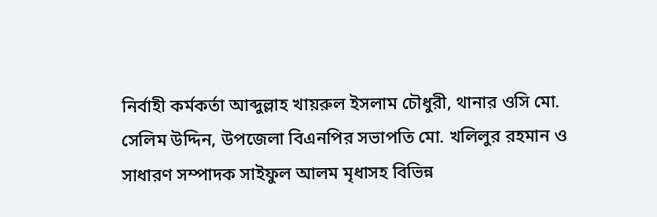নির্বাহী কর্মকর্তা আব্দুল্লাহ খায়রুল ইসলাম চৌধুরী, থানার ওসি মো. সেলিম উদ্দিন, উপজেলা বিএনপির সভাপতি মো. খলিলুর রহমান ও সাধারণ সম্পাদক সাইফুল আলম মৃধাসহ বিভিন্ন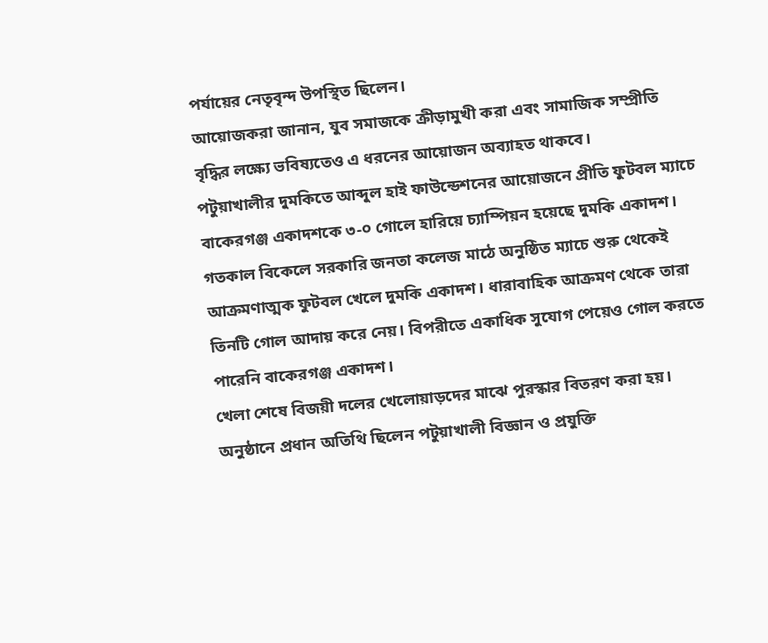পর্যায়ের নেতৃবৃন্দ উপস্থিত ছিলেন।
আয়োজকরা জানান, যুব সমাজকে ক্রীড়ামুখী করা এবং সামাজিক সম্প্রীতি বৃদ্ধির লক্ষ্যে ভবিষ্যতেও এ ধরনের আয়োজন অব্যাহত থাকবে।
পটুয়াখালীর দুমকিতে আব্দুল হাই ফাউন্ডেশনের আয়োজনে প্রীতি ফুটবল ম্যাচে বাকেরগঞ্জ একাদশকে ৩-০ গোলে হারিয়ে চ্যাম্পিয়ন হয়েছে দুমকি একাদশ।
গতকাল বিকেলে সরকারি জনতা কলেজ মাঠে অনুষ্ঠিত ম্যাচে শুরু থেকেই আক্রমণাত্মক ফুটবল খেলে দুমকি একাদশ। ধারাবাহিক আক্রমণ থেকে তারা তিনটি গোল আদায় করে নেয়। বিপরীতে একাধিক সুযোগ পেয়েও গোল করতে পারেনি বাকেরগঞ্জ একাদশ।
খেলা শেষে বিজয়ী দলের খেলোয়াড়দের মাঝে পুরস্কার বিতরণ করা হয়। অনুষ্ঠানে প্রধান অতিথি ছিলেন পটুয়াখালী বিজ্ঞান ও প্রযুক্তি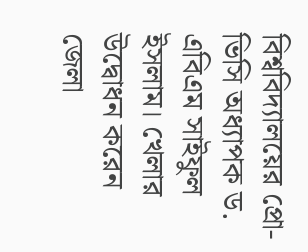বিশ্ববিদ্যালয়ের প্রো-ভিসি অধ্যাপক ড. এবিএম সাইফুল ইসলাম। খেলার উদ্বোধন করেন জেলা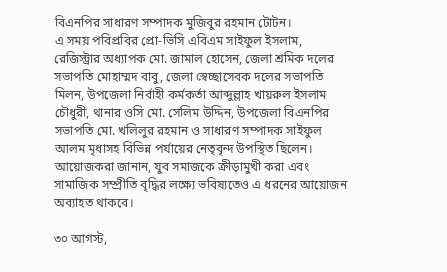বিএনপির সাধারণ সম্পাদক মুজিবুর রহমান টোটন।
এ সময় পবিপ্রবির প্রো-ভিসি এবিএম সাইফুল ইসলাম, রেজিস্ট্রার অধ্যাপক মো. জামাল হোসেন, জেলা শ্রমিক দলের সভাপতি মোহাম্মদ বাবু, জেলা স্বেচ্ছাসেবক দলের সভাপতি মিলন, উপজেলা নির্বাহী কর্মকর্তা আব্দুল্লাহ খায়রুল ইসলাম চৌধুরী, থানার ওসি মো. সেলিম উদ্দিন, উপজেলা বিএনপির সভাপতি মো. খলিলুর রহমান ও সাধারণ সম্পাদক সাইফুল আলম মৃধাসহ বিভিন্ন পর্যায়ের নেতৃবৃন্দ উপস্থিত ছিলেন।
আয়োজকরা জানান, যুব সমাজকে ক্রীড়ামুখী করা এবং সামাজিক সম্প্রীতি বৃদ্ধির লক্ষ্যে ভবিষ্যতেও এ ধরনের আয়োজন অব্যাহত থাকবে।

৩০ আগস্ট,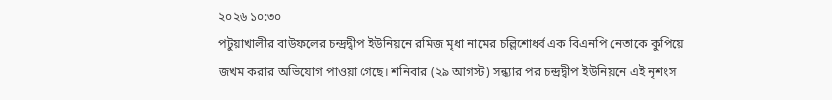২০২৬ ১০:৩০
পটুয়াখালীর বাউফলের চন্দ্রদ্বীপ ইউনিয়নে রমিজ মৃধা নামের চল্লিশোর্ধ্ব এক বিএনপি নেতাকে কুপিয়ে জখম করার অভিযোগ পাওয়া গেছে। শনিবার (২৯ আগস্ট) সন্ধ্যার পর চন্দ্রদ্বীপ ইউনিয়নে এই নৃশংস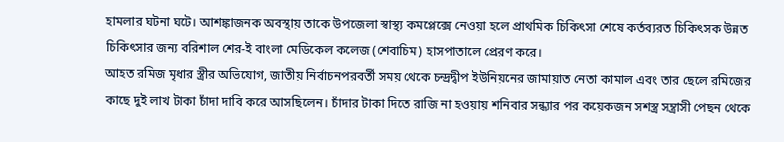হামলার ঘটনা ঘটে। আশঙ্কাজনক অবস্থায় তাকে উপজেলা স্বাস্থ্য কমপ্লেক্সে নেওয়া হলে প্রাথমিক চিকিৎসা শেষে কর্তব্যরত চিকিৎসক উন্নত চিকিৎসার জন্য বরিশাল শের-ই বাংলা মেডিকেল কলেজ (শেবাচিম) হাসপাতালে প্রেরণ করে।
আহত রমিজ মৃধার স্ত্রীর অভিযোগ, জাতীয় নির্বাচনপরবর্তী সময় থেকে চন্দ্রদ্বীপ ইউনিয়নের জামায়াত নেতা কামাল এবং তার ছেলে রমিজের কাছে দুই লাখ টাকা চাঁদা দাবি করে আসছিলেন। চাঁদার টাকা দিতে রাজি না হওয়ায় শনিবার সন্ধ্যার পর কয়েকজন সশস্ত্র সন্ত্রাসী পেছন থেকে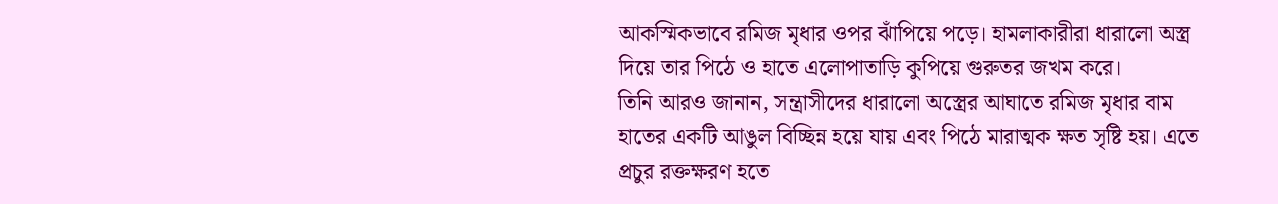আকস্মিকভাবে রমিজ মৃধার ওপর ঝাঁপিয়ে পড়ে। হামলাকারীরা ধারালো অস্ত্র দিয়ে তার পিঠে ও হাতে এলোপাতাড়ি কুপিয়ে গুরুতর জখম করে।
তিনি আরও জানান, সন্ত্রাসীদের ধারালো অস্ত্রের আঘাতে রমিজ মৃধার বাম হাতের একটি আঙুল বিচ্ছিন্ন হয়ে যায় এবং পিঠে মারাত্মক ক্ষত সৃষ্টি হয়। এতে প্রচুর রক্তক্ষরণ হতে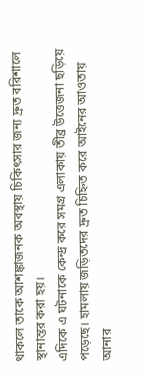থাকলে তাকে আশঙ্কাজনক অবস্থায় চিকিৎসার জন্য দ্রুত বরিশালে স্থানান্তর করা হয়।
এদিকে এ ঘটনাকে কেন্দ্র করে সমগ্র এলাকায় তীব্র উত্তেজনা ছড়িয়ে পড়েছে। হামলায় জড়িতদের দ্রুত চিহ্নিত করে আইনের আওতায় আনার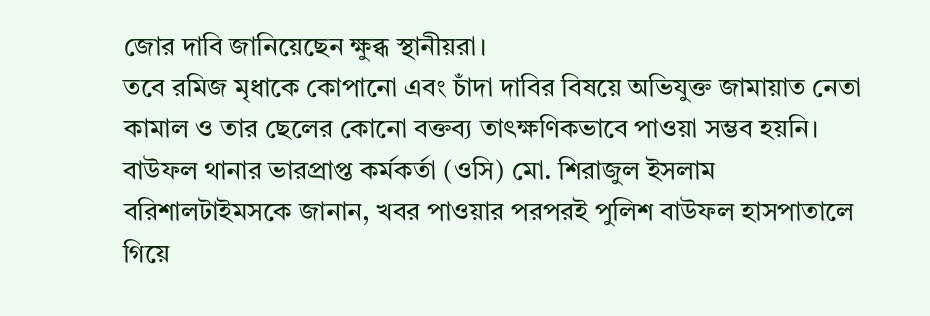জোর দাবি জানিয়েছেন ক্ষুব্ধ স্থানীয়রা।
তবে রমিজ মৃধাকে কোপানো এবং চাঁদা দাবির বিষয়ে অভিযুক্ত জামায়াত নেতা কামাল ও তার ছেলের কোনো বক্তব্য তাৎক্ষণিকভাবে পাওয়া সম্ভব হয়নি।
বাউফল থানার ভারপ্রাপ্ত কর্মকর্তা (ওসি) মো. শিরাজুল ইসলাম বরিশালটাইমসকে জানান, খবর পাওয়ার পরপরই পুলিশ বাউফল হাসপাতালে গিয়ে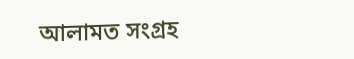আলামত সংগ্রহ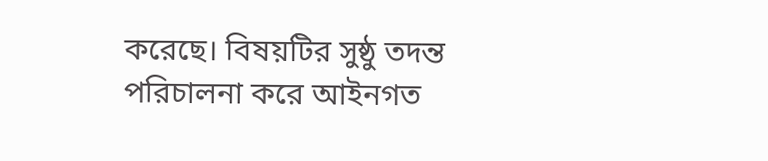করেছে। বিষয়টির সুষ্ঠু তদন্ত পরিচালনা করে আইনগত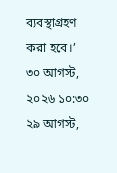ব্যবস্থাগ্রহণ করা হবে।’
৩০ আগস্ট, ২০২৬ ১০:৩০
২৯ আগস্ট,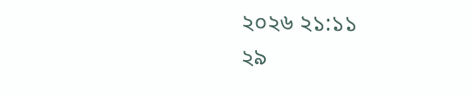২০২৬ ২১:১১
২৯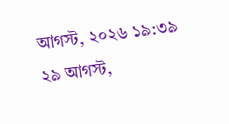আগস্ট, ২০২৬ ১৯:৩৯
২৯ আগস্ট,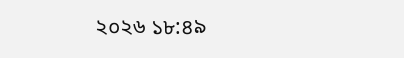২০২৬ ১৮:৪৯